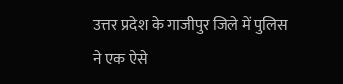उत्तर प्रदेश के गाजीपुर जिले में पुलिस ने एक ऐसे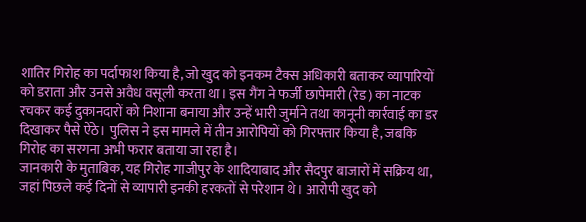शातिर गिरोह का पर्दाफाश किया है, जो खुद को इनकम टैक्स अधिकारी बताकर व्यापारियों को डराता और उनसे अवैध वसूली करता था। इस गैंग ने फर्जी छापेमारी (रेड) का नाटक रचकर कई दुकानदारों को निशाना बनाया और उन्हें भारी जुर्माने तथा कानूनी कार्रवाई का डर दिखाकर पैसे ऐंठे। पुलिस ने इस मामले में तीन आरोपियों को गिरफ्तार किया है, जबकि गिरोह का सरगना अभी फरार बताया जा रहा है।
जानकारी के मुताबिक, यह गिरोह गाजीपुर के शादियाबाद और सैदपुर बाजारों में सक्रिय था, जहां पिछले कई दिनों से व्यापारी इनकी हरकतों से परेशान थे। आरोपी खुद को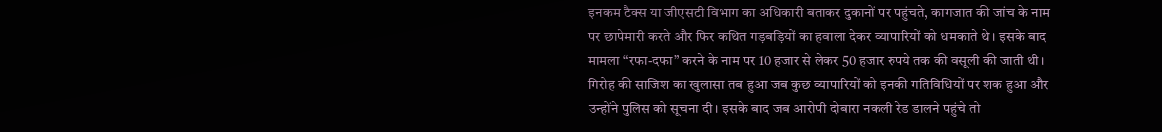इनकम टैक्स या जीएसटी विभाग का अधिकारी बताकर दुकानों पर पहुंचते, कागजात की जांच के नाम पर छापेमारी करते और फिर कथित गड़बड़ियों का हवाला देकर व्यापारियों को धमकाते थे। इसके बाद मामला “रफा-दफा” करने के नाम पर 10 हजार से लेकर 50 हजार रुपये तक की वसूली की जाती थी।
गिरोह की साजिश का खुलासा तब हुआ जब कुछ व्यापारियों को इनकी गतिविधियों पर शक हुआ और उन्होंने पुलिस को सूचना दी। इसके बाद जब आरोपी दोबारा नकली रेड डालने पहुंचे तो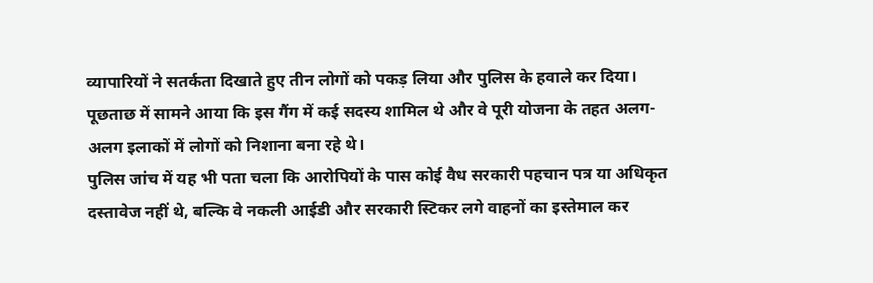व्यापारियों ने सतर्कता दिखाते हुए तीन लोगों को पकड़ लिया और पुलिस के हवाले कर दिया। पूछताछ में सामने आया कि इस गैंग में कई सदस्य शामिल थे और वे पूरी योजना के तहत अलग-अलग इलाकों में लोगों को निशाना बना रहे थे।
पुलिस जांच में यह भी पता चला कि आरोपियों के पास कोई वैध सरकारी पहचान पत्र या अधिकृत दस्तावेज नहीं थे, बल्कि वे नकली आईडी और सरकारी स्टिकर लगे वाहनों का इस्तेमाल कर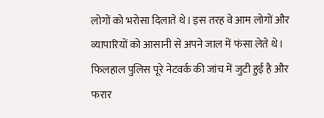लोगों को भरोसा दिलाते थे। इस तरह वे आम लोगों और व्यापारियों को आसानी से अपने जाल में फंसा लेते थे।
फिलहाल पुलिस पूरे नेटवर्क की जांच में जुटी हुई है और फरार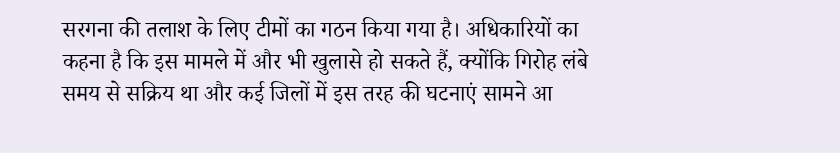सरगना की तलाश के लिए टीमों का गठन किया गया है। अधिकारियों का कहना है कि इस मामले में और भी खुलासे हो सकते हैं, क्योंकि गिरोह लंबे समय से सक्रिय था और कई जिलों में इस तरह की घटनाएं सामने आ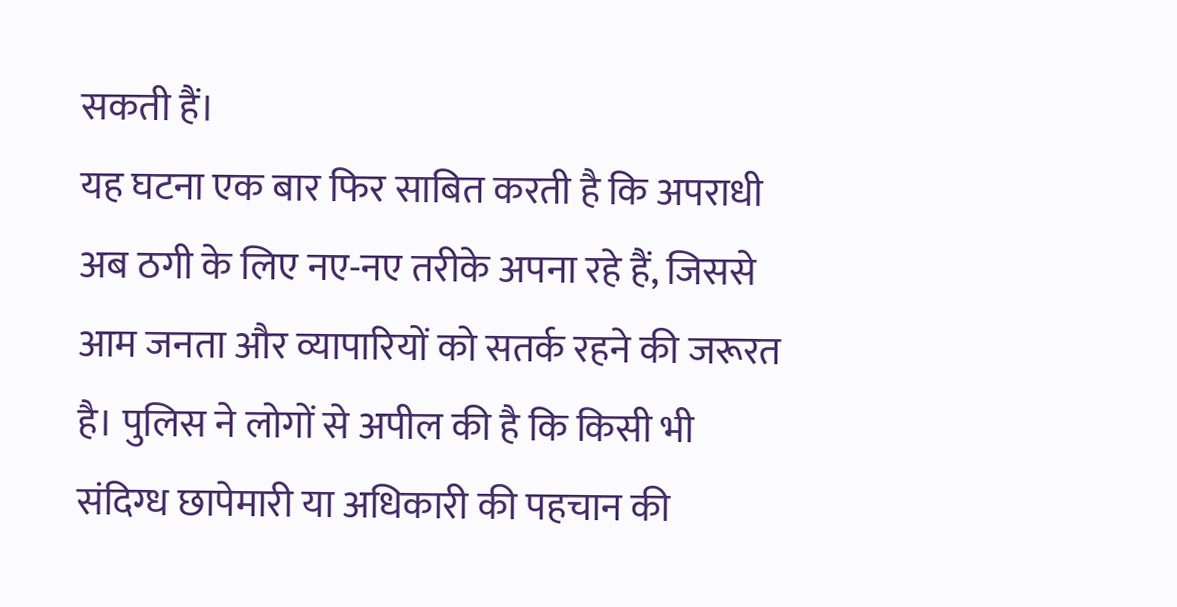सकती हैं।
यह घटना एक बार फिर साबित करती है कि अपराधी अब ठगी के लिए नए-नए तरीके अपना रहे हैं, जिससे आम जनता और व्यापारियों को सतर्क रहने की जरूरत है। पुलिस ने लोगों से अपील की है कि किसी भी संदिग्ध छापेमारी या अधिकारी की पहचान की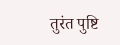तुरंत पुष्टि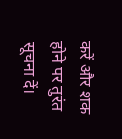करें और शक होने पर तुरंत सूचना दें।